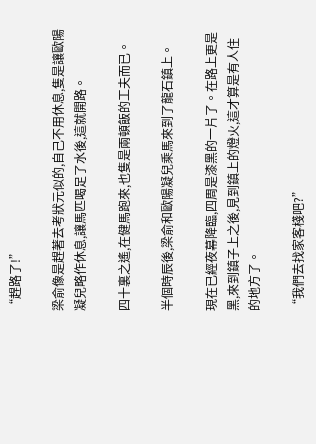“趕路了!”

梁俞像是趕著去考狀元似的,自己不用休息,隻是讓歐陽凝兒略作休息,讓馬匹喝足了水後,這就開路。

四十裏之遙,在健馬跑來,也隻是兩頓飯的工夫而已。

半個時辰後,梁俞和歐陽凝兒乘馬來到了龍石鎮上。

現在已經夜幕降臨,四周是漆黑的一片了。在路上更是黑,來到鎮子上之後,見到鎮上的燈火,這才算是有人住的地方了。

“我們去找家客棧吧?”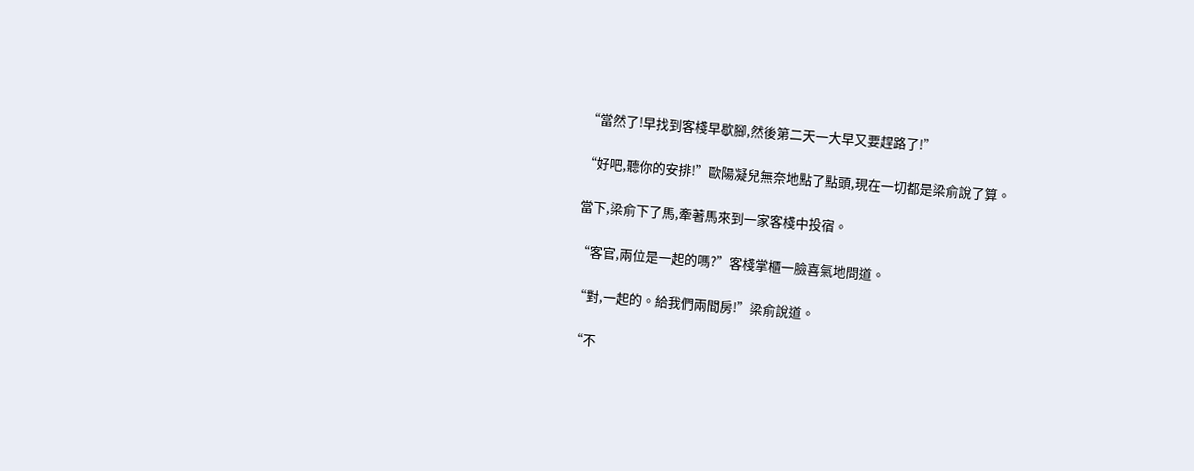“當然了!早找到客棧早歇腳,然後第二天一大早又要趕路了!”

“好吧,聽你的安排!”歐陽凝兒無奈地點了點頭,現在一切都是梁俞說了算。

當下,梁俞下了馬,牽著馬來到一家客棧中投宿。

“客官,兩位是一起的嗎?”客棧掌櫃一臉喜氣地問道。

“對,一起的。給我們兩間房!”梁俞說道。

“不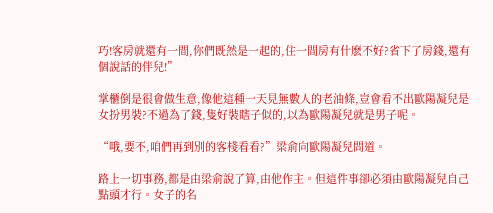巧!客房就還有一間,你們既然是一起的,住一間房有什麽不好?省下了房錢,還有個說話的伴兒!”

掌櫃倒是很會做生意,像他這種一天見無數人的老油條,豈會看不出歐陽凝兒是女扮男裝?不過為了錢,隻好裝瞎子似的,以為歐陽凝兒就是男子呢。

“哦,要不,咱們再到別的客棧看看?”梁俞向歐陽凝兒問道。

路上一切事務,都是由梁俞說了算,由他作主。但這件事卻必須由歐陽凝兒自己點頭才行。女子的名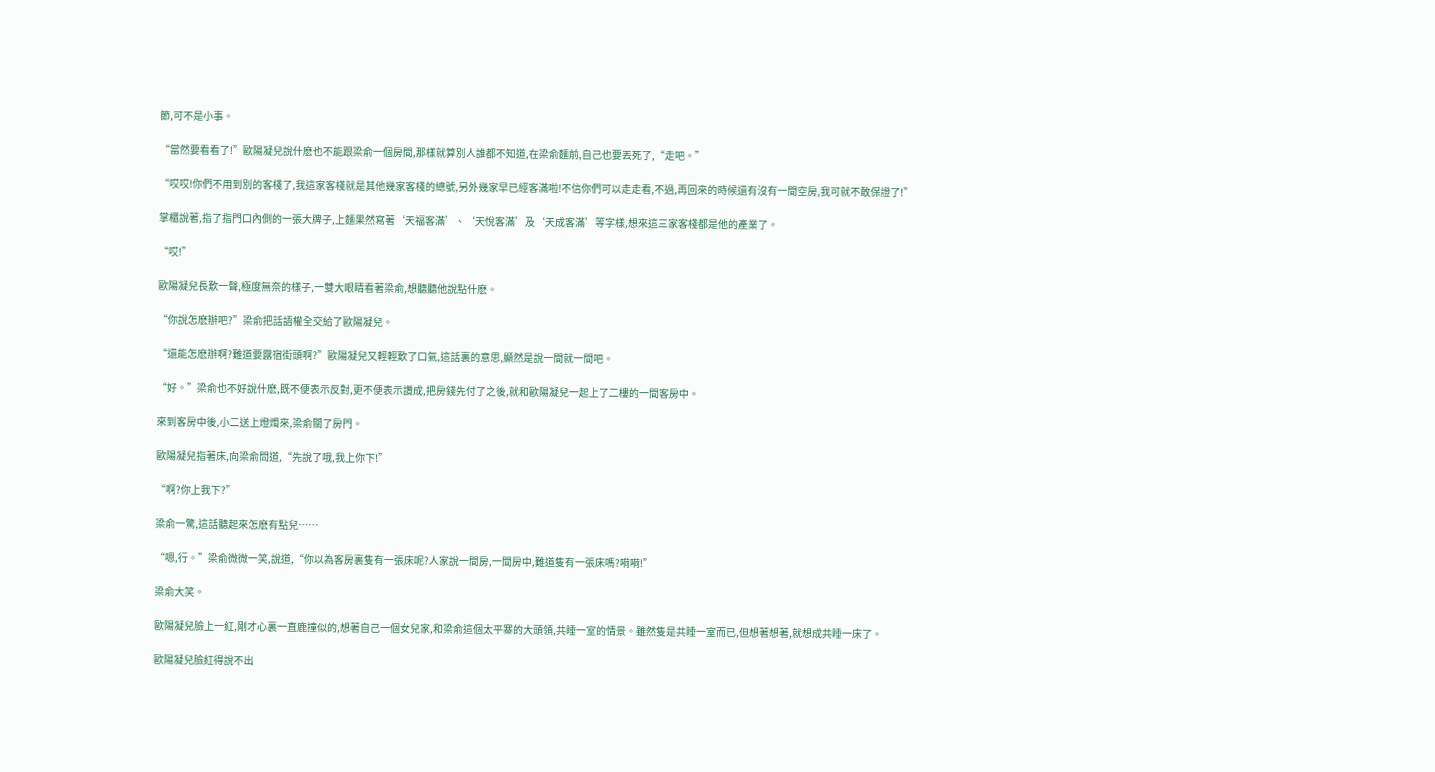節,可不是小事。

“當然要看看了!”歐陽凝兒說什麽也不能跟梁俞一個房間,那樣就算別人誰都不知道,在梁俞麵前,自己也要丟死了,“走吧。”

“哎哎!你們不用到別的客棧了,我這家客棧就是其他幾家客棧的總號,另外幾家早已經客滿啦!不信你們可以走走看,不過,再回來的時候還有沒有一間空房,我可就不敢保證了!”

掌櫃說著,指了指門口內側的一張大牌子,上麵果然寫著‘天福客滿’、‘天悅客滿’及‘天成客滿’等字樣,想來這三家客棧都是他的產業了。

“哎!”

歐陽凝兒長歎一聲,極度無奈的樣子,一雙大眼睛看著梁俞,想聽聽他說點什麽。

“你說怎麽辦吧?”梁俞把話語權全交給了歐陽凝兒。

“還能怎麽辦啊?難道要露宿街頭啊?”歐陽凝兒又輕輕歎了口氣,這話裏的意思,顯然是說一間就一間吧。

“好。”梁俞也不好說什麽,既不便表示反對,更不便表示讚成,把房錢先付了之後,就和歐陽凝兒一起上了二樓的一間客房中。

來到客房中後,小二送上燈燭來,梁俞關了房門。

歐陽凝兒指著床,向梁俞問道,“先說了哦,我上你下!”

“啊?你上我下?”

梁俞一驚,這話聽起來怎麽有點兒……

“嗯,行。”梁俞微微一笑,說道,“你以為客房裏隻有一張床呢?人家說一間房,一間房中,難道隻有一張床嗎?嗬嗬!”

梁俞大笑。

歐陽凝兒臉上一紅,剛才心裏一直鹿撞似的,想著自己一個女兒家,和梁俞這個太平寨的大頭領,共睡一室的情景。雖然隻是共睡一室而已,但想著想著,就想成共睡一床了。

歐陽凝兒臉紅得說不出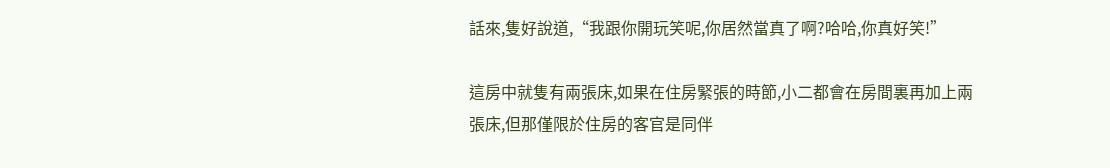話來,隻好說道,“我跟你開玩笑呢,你居然當真了啊?哈哈,你真好笑!”

這房中就隻有兩張床,如果在住房緊張的時節,小二都會在房間裏再加上兩張床,但那僅限於住房的客官是同伴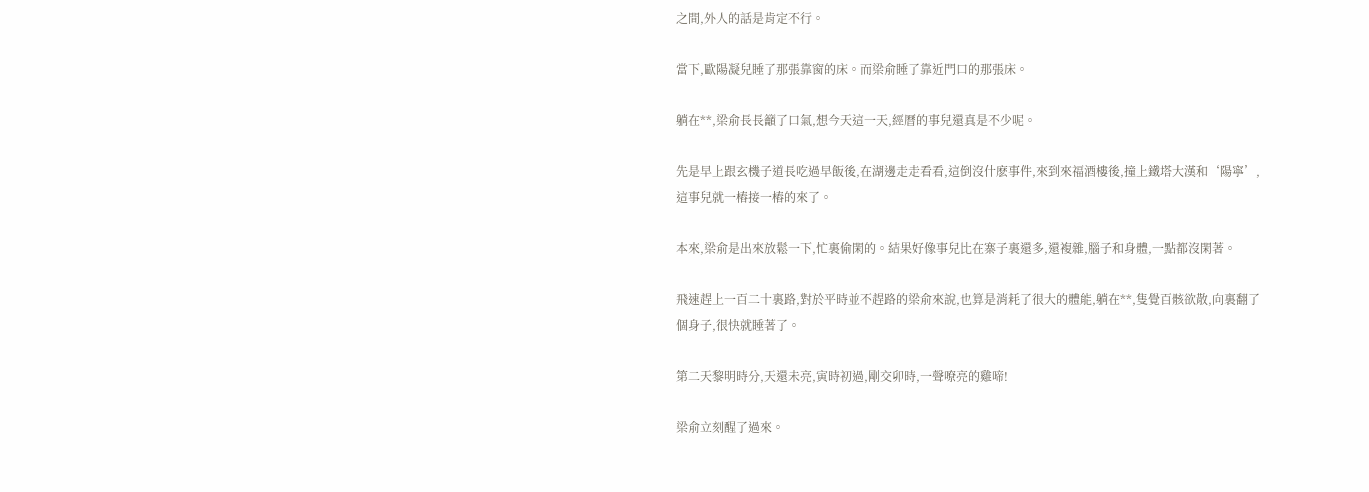之間,外人的話是肯定不行。

當下,歐陽凝兒睡了那張靠窗的床。而梁俞睡了靠近門口的那張床。

躺在**,梁俞長長籲了口氣,想今天這一天,經曆的事兒還真是不少呢。

先是早上跟玄機子道長吃過早飯後,在湖邊走走看看,這倒沒什麽事件,來到來福酒樓後,撞上鐵塔大漢和‘陽寧’,這事兒就一樁接一樁的來了。

本來,梁俞是出來放鬆一下,忙裏偷閑的。結果好像事兒比在寨子裏還多,還複雜,腦子和身體,一點都沒閑著。

飛速趕上一百二十裏路,對於平時並不趕路的梁俞來說,也算是消耗了很大的體能,躺在**,隻覺百骸欲散,向裏翻了個身子,很快就睡著了。

第二天黎明時分,天還未亮,寅時初過,剛交卯時,一聲嘹亮的雞啼!

梁俞立刻醒了過來。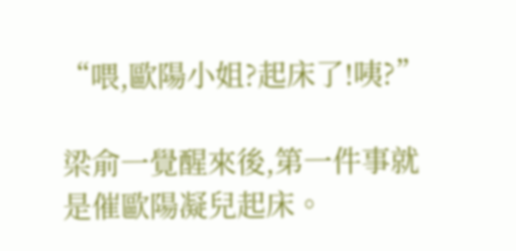“喂,歐陽小姐?起床了!咦?”

梁俞一覺醒來後,第一件事就是催歐陽凝兒起床。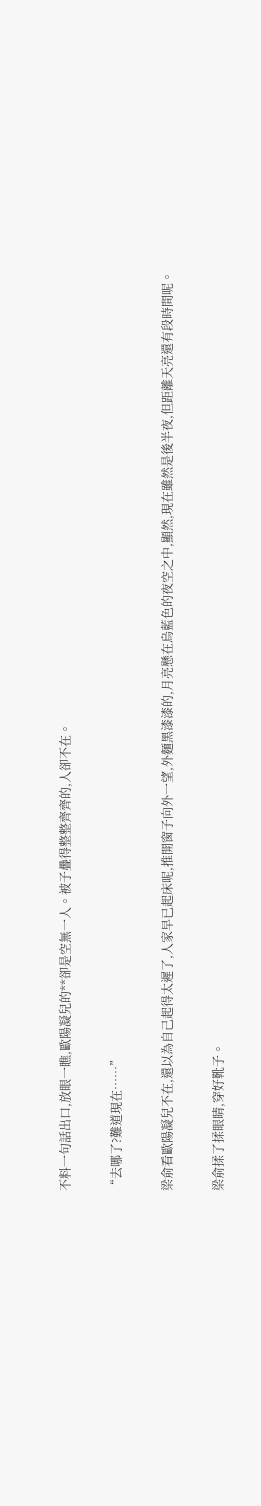不料一句話出口,放眼一瞧,歐陽凝兒的**卻是空無一人。被子疊得整整齊齊的,人卻不在。

“去哪了?難道現在……”

梁俞看歐陽凝兒不在,還以為自己起得太遲了,人家早已起床呢,推開窗子向外一望,外麵黑漆漆的,月亮懸在烏藍色的夜空之中,顯然,現在雖然是後半夜,但距離天亮還有段時間呢。

梁俞揉了揉眼睛,穿好靴子。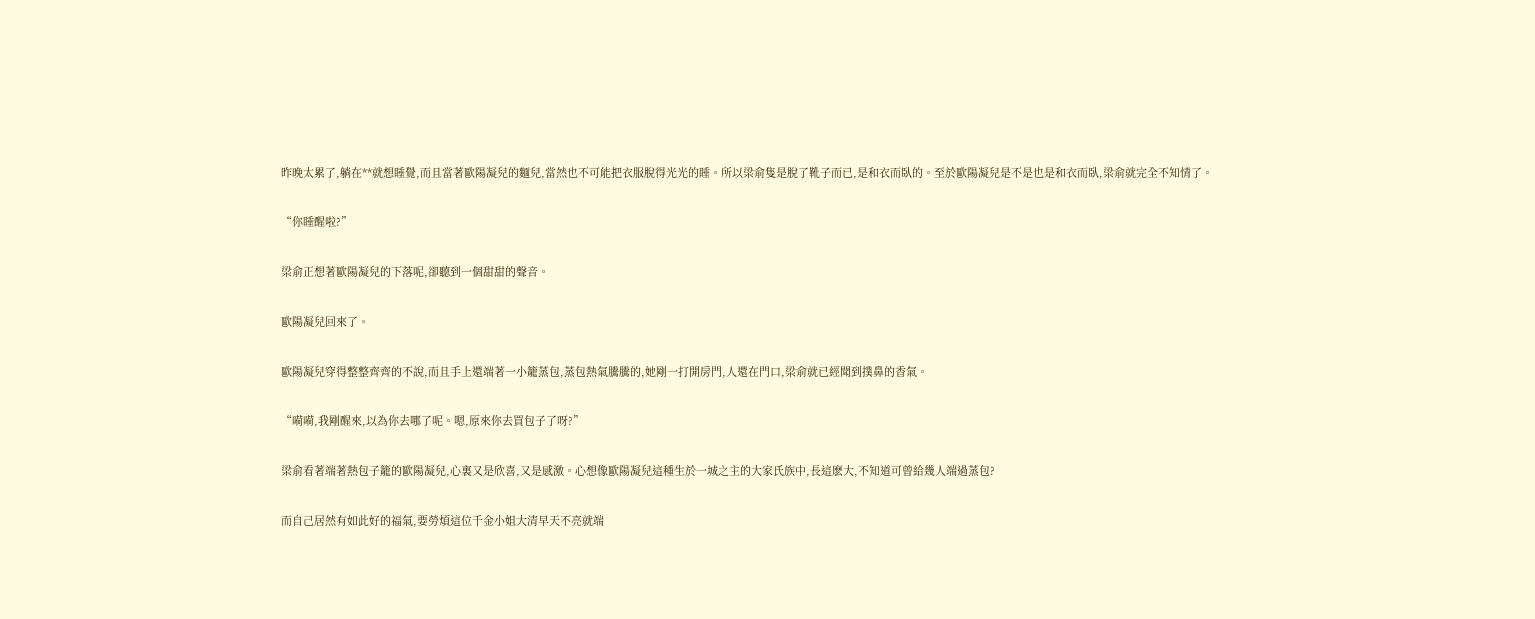昨晚太累了,躺在**就想睡覺,而且當著歐陽凝兒的麵兒,當然也不可能把衣服脫得光光的睡。所以梁俞隻是脫了靴子而已,是和衣而臥的。至於歐陽凝兒是不是也是和衣而臥,梁俞就完全不知情了。

“你睡醒啦?”

梁俞正想著歐陽凝兒的下落呢,卻聽到一個甜甜的聲音。

歐陽凝兒回來了。

歐陽凝兒穿得整整齊齊的不說,而且手上還端著一小籠蒸包,蒸包熱氣騰騰的,她剛一打開房門,人還在門口,梁俞就已經聞到撲鼻的香氣。

“嗬嗬,我剛醒來,以為你去哪了呢。嗯,原來你去買包子了呀?”

梁俞看著端著熱包子籠的歐陽凝兒,心裏又是欣喜,又是感激。心想像歐陽凝兒這種生於一城之主的大家氏族中,長這麽大,不知道可曾給幾人端過蒸包?

而自己居然有如此好的福氣,要勞煩這位千金小姐大清早天不亮就端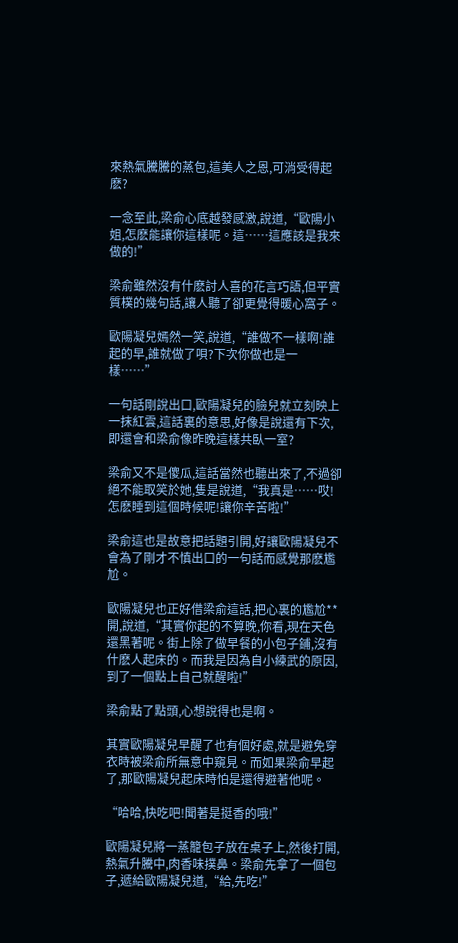來熱氣騰騰的蒸包,這美人之恩,可消受得起麽?

一念至此,梁俞心底越發感激,說道,“歐陽小姐,怎麽能讓你這樣呢。這……這應該是我來做的!”

梁俞雖然沒有什麽討人喜的花言巧語,但平實質樸的幾句話,讓人聽了卻更覺得暖心窩子。

歐陽凝兒嫣然一笑,說道,“誰做不一樣啊!誰起的早,誰就做了唄?下次你做也是一樣……”

一句話剛說出口,歐陽凝兒的臉兒就立刻映上一抹紅雲,這話裏的意思,好像是說還有下次,即還會和梁俞像昨晚這樣共臥一室?

梁俞又不是傻瓜,這話當然也聽出來了,不過卻絕不能取笑於她,隻是說道,“我真是……哎!怎麽睡到這個時候呢!讓你辛苦啦!”

梁俞這也是故意把話題引開,好讓歐陽凝兒不會為了剛才不慎出口的一句話而感覺那麽尷尬。

歐陽凝兒也正好借梁俞這話,把心裏的尷尬**開,說道,“其實你起的不算晚,你看,現在天色還黑著呢。街上除了做早餐的小包子鋪,沒有什麽人起床的。而我是因為自小練武的原因,到了一個點上自己就醒啦!”

梁俞點了點頭,心想說得也是啊。

其實歐陽凝兒早醒了也有個好處,就是避免穿衣時被梁俞所無意中窺見。而如果梁俞早起了,那歐陽凝兒起床時怕是還得避著他呢。

“哈哈,快吃吧!聞著是挺香的哦!”

歐陽凝兒將一蒸籠包子放在桌子上,然後打開,熱氣升騰中,肉香味撲鼻。梁俞先拿了一個包子,遞給歐陽凝兒道,“給,先吃!”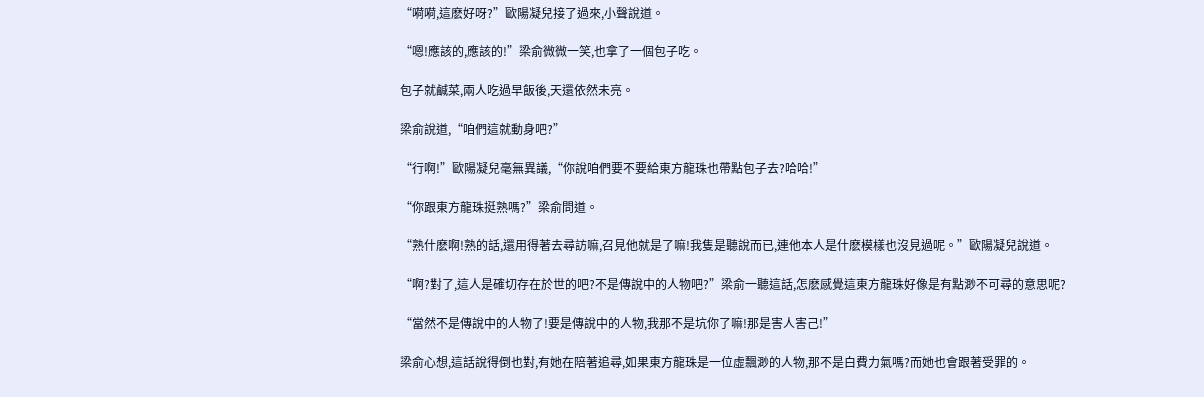“嗬嗬,這麽好呀?”歐陽凝兒接了過來,小聲說道。

“嗯!應該的,應該的!”梁俞微微一笑,也拿了一個包子吃。

包子就鹹菜,兩人吃過早飯後,天還依然未亮。

梁俞說道,“咱們這就動身吧?”

“行啊!”歐陽凝兒毫無異議,“你說咱們要不要給東方龍珠也帶點包子去?哈哈!”

“你跟東方龍珠挺熟嗎?”梁俞問道。

“熟什麽啊!熟的話,還用得著去尋訪嘛,召見他就是了嘛!我隻是聽說而已,連他本人是什麽模樣也沒見過呢。”歐陽凝兒說道。

“啊?對了,這人是確切存在於世的吧?不是傳說中的人物吧?”梁俞一聽這話,怎麽感覺這東方龍珠好像是有點渺不可尋的意思呢?

“當然不是傳說中的人物了!要是傳說中的人物,我那不是坑你了嘛!那是害人害己!”

梁俞心想,這話說得倒也對,有她在陪著追尋,如果東方龍珠是一位虛飄渺的人物,那不是白費力氣嗎?而她也會跟著受罪的。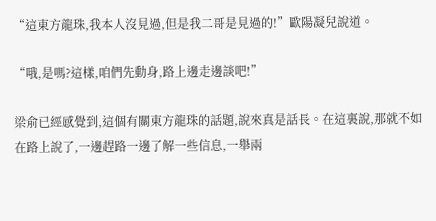“這東方龍珠,我本人沒見過,但是我二哥是見過的!”歐陽凝兒說道。

“哦,是嗎?這樣,咱們先動身,路上邊走邊談吧!”

梁俞已經感覺到,這個有關東方龍珠的話題,說來真是話長。在這裏說,那就不如在路上說了,一邊趕路一邊了解一些信息,一舉兩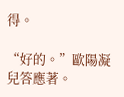得。

“好的。”歐陽凝兒答應著。